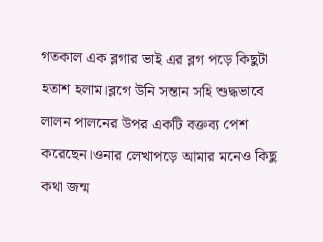গতকাল এক ব্লগার ভাই এর ব্লগ পড়ে কিছুটা হতাশ হলাম।ব্লগে উনি সন্তান সহি শুদ্ধভাবে লালন পালনের উপর একটি বক্তব্য পেশ করেছেন।ওনার লেখাপড়ে আমার মনেও কিছু কথা জন্ম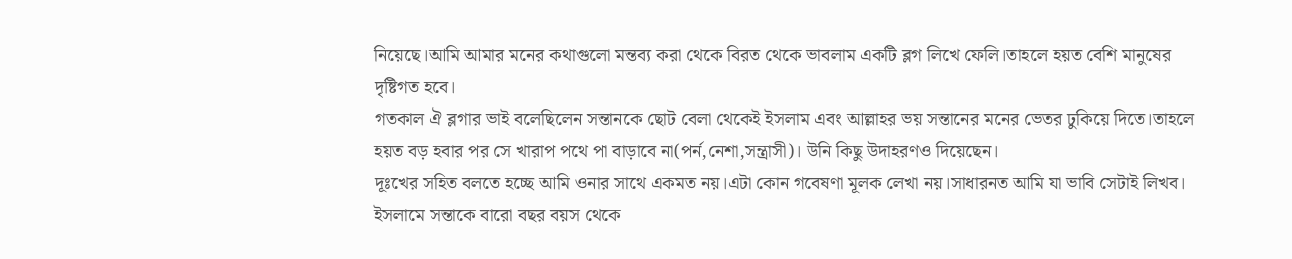নিয়েছে।আমি আমার মনের কথাগুলো মন্তব্য করা থেকে বিরত থেকে ভাবলাম একটি ব্লগ লিখে ফেলি।তাহলে হয়ত বেশি মানুষের দৃষ্টিগত হবে।
গতকাল ঐ ব্লগার ভাই বলেছিলেন সন্তানকে ছোট বেলা থেকেই ইসলাম এবং আল্লাহর ভয় সন্তানের মনের ভেতর ঢুকিয়ে দিতে।তাহলে হয়ত বড় হবার পর সে খারাপ পথে পা বাড়াবে না(পর্ন,নেশা,সন্ত্রাসী)। উনি কিছু উদাহরণও দিয়েছেন।
দূঃখের সহিত বলতে হচ্ছে আমি ওনার সাথে একমত নয়।এটা কোন গবেষণা মূলক লেখা নয়।সাধারনত আমি যা ভাবি সেটাই লিখব।
ইসলামে সন্তাকে বারো বছর বয়স থেকে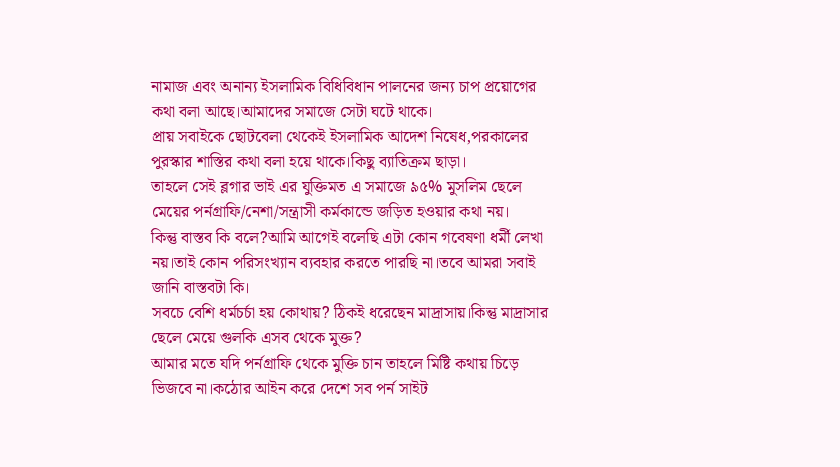নামাজ এবং অনান্য ইসলামিক বিধিবিধান পালনের জন্য চাপ প্রয়োগের কথা বলা আছে।আমাদের সমাজে সেটা ঘটে থাকে।
প্রায় সবাইকে ছোটবেলা থেকেই ইসলামিক আদেশ নিষেধ,পরকালের পুরস্কার শাস্তির কথা বলা হয়ে থাকে।কিছু ব্যাতিক্রম ছাড়া।
তাহলে সেই ব্লগার ভাই এর যুক্তিমত এ সমাজে ৯৫% মুসলিম ছেলে মেয়ের পর্নগ্রাফি/নেশা/সন্ত্রাসী কর্মকান্ডে জড়িত হওয়ার কথা নয়।
কিন্তু বাস্তব কি বলে?আমি আগেই বলেছি এটা কোন গবেষণা ধর্মী লেখা নয়।তাই কোন পরিসংখ্যান ব্যবহার করতে পারছি না।তবে আমরা সবাই জানি বাস্তবটা কি।
সবচে বেশি ধর্মচর্চা হয় কোথায়? ঠিকই ধরেছেন মাদ্রাসায়।কিন্তু মাদ্রাসার ছেলে মেয়ে গুলকি এসব থেকে মুক্ত?
আমার মতে যদি পর্নগ্রাফি থেকে মুক্তি চান তাহলে মিষ্টি কথায় চিড়ে ভিজবে না।কঠোর আইন করে দেশে সব পর্ন সাইট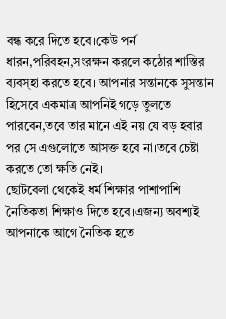বন্ধ করে দিতে হবে।কেউ পর্ন ধারন,পরিবহন,সংরক্ষন করলে কঠোর শাস্তির ব্যবস্হা করতে হবে। আপনার সন্তানকে সুসন্তান হিসেবে একমাত্র আপনিই গড়ে তুলতে পারবেন,তবে তার মানে এই নয় যে বড় হবার পর সে এগুলোতে আসক্ত হবে না।তবে চেষ্টা করতে তো ক্ষতি নেই।
ছোটবেলা থেকেই ধর্ম শিক্ষার পাশাপাশি নৈতিকতা শিক্ষাও দিতে হবে।এজন্য অবশ্যই আপনাকে আগে নৈতিক হতে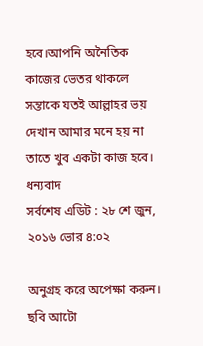হবে।আপনি অনৈতিক কাজের ভেতর থাকলে সন্তাকে যতই আল্লাহর ভয় দেখান আমার মনে হয় না তাতে খুব একটা কাজ হবে।
ধন্যবাদ
সর্বশেষ এডিট : ২৮ শে জুন, ২০১৬ ভোর ৪:০২

অনুগ্রহ করে অপেক্ষা করুন। ছবি আটো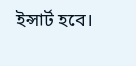ইন্সার্ট হবে।